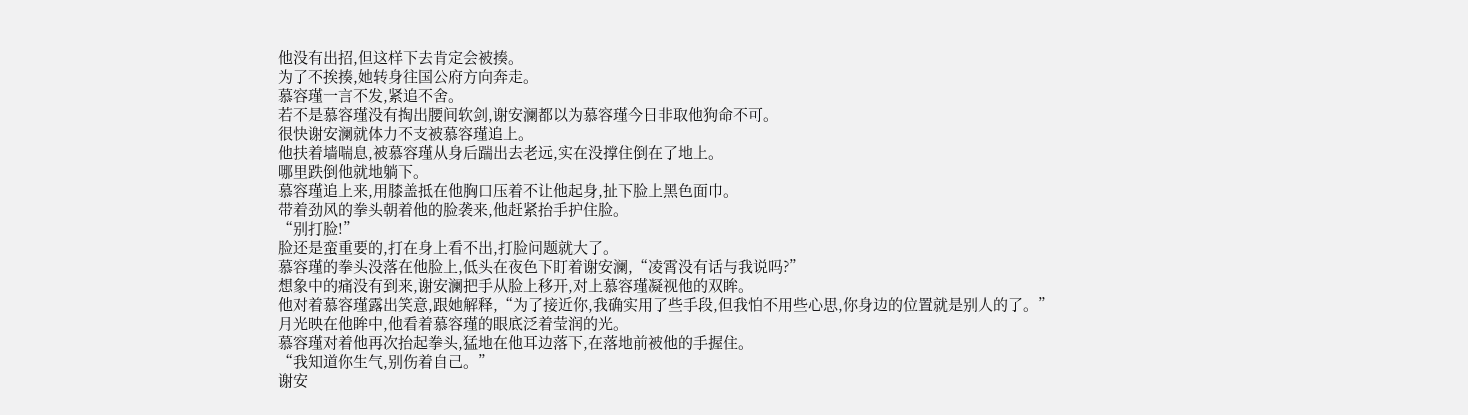他没有出招,但这样下去肯定会被揍。
为了不挨揍,她转身往国公府方向奔走。
慕容瑾一言不发,紧追不舍。
若不是慕容瑾没有掏出腰间软剑,谢安澜都以为慕容瑾今日非取他狗命不可。
很快谢安澜就体力不支被慕容瑾追上。
他扶着墙喘息,被慕容瑾从身后踹出去老远,实在没撑住倒在了地上。
哪里跌倒他就地躺下。
慕容瑾追上来,用膝盖抵在他胸口压着不让他起身,扯下脸上黑色面巾。
带着劲风的拳头朝着他的脸袭来,他赶紧抬手护住脸。
“别打脸!”
脸还是蛮重要的,打在身上看不出,打脸问题就大了。
慕容瑾的拳头没落在他脸上,低头在夜色下盯着谢安澜,“凌霄没有话与我说吗?”
想象中的痛没有到来,谢安澜把手从脸上移开,对上慕容瑾凝视他的双眸。
他对着慕容瑾露出笑意,跟她解释,“为了接近你,我确实用了些手段,但我怕不用些心思,你身边的位置就是别人的了。”
月光映在他眸中,他看着慕容瑾的眼底泛着莹润的光。
慕容瑾对着他再次抬起拳头,猛地在他耳边落下,在落地前被他的手握住。
“我知道你生气,别伤着自己。”
谢安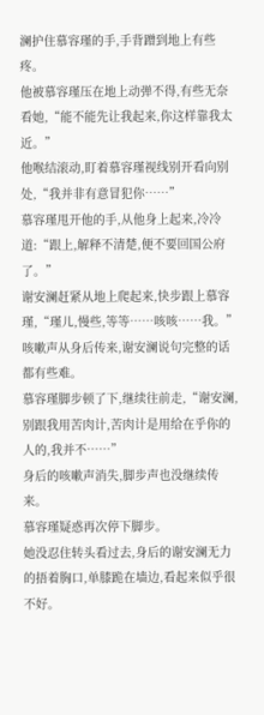澜护住慕容瑾的手,手背蹭到地上有些疼。
他被慕容瑾压在地上动弹不得,有些无奈看她,“能不能先让我起来,你这样靠我太近。”
他喉结滚动,盯着慕容瑾视线别开看向别处,“我并非有意冒犯你……”
慕容瑾甩开他的手,从他身上起来,冷冷道:“跟上,解释不清楚,便不要回国公府了。”
谢安澜赶紧从地上爬起来,快步跟上慕容瑾,“瑾儿,慢些,等等……咳咳……我。”
咳嗽声从身后传来,谢安澜说句完整的话都有些难。
慕容瑾脚步顿了下,继续往前走,“谢安澜,别跟我用苦肉计,苦肉计是用给在乎你的人的,我并不……”
身后的咳嗽声消失,脚步声也没继续传来。
慕容瑾疑惑再次停下脚步。
她没忍住转头看过去,身后的谢安澜无力的捂着胸口,单膝跪在墙边,看起来似乎很不好。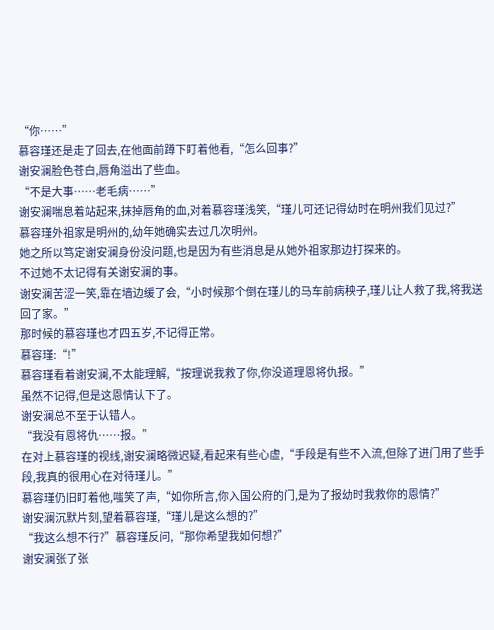“你……”
慕容瑾还是走了回去,在他面前蹲下盯着他看,“怎么回事?”
谢安澜脸色苍白,唇角溢出了些血。
“不是大事……老毛病……”
谢安澜喘息着站起来,抹掉唇角的血,对着慕容瑾浅笑,“瑾儿可还记得幼时在明州我们见过?”
慕容瑾外祖家是明州的,幼年她确实去过几次明州。
她之所以笃定谢安澜身份没问题,也是因为有些消息是从她外祖家那边打探来的。
不过她不太记得有关谢安澜的事。
谢安澜苦涩一笑,靠在墙边缓了会,“小时候那个倒在瑾儿的马车前病秧子,瑾儿让人救了我,将我送回了家。”
那时候的慕容瑾也才四五岁,不记得正常。
慕容瑾:“!”
慕容瑾看着谢安澜,不太能理解,“按理说我救了你,你没道理恩将仇报。”
虽然不记得,但是这恩情认下了。
谢安澜总不至于认错人。
“我没有恩将仇……报。”
在对上慕容瑾的视线,谢安澜略微迟疑,看起来有些心虚,“手段是有些不入流,但除了进门用了些手段,我真的很用心在对待瑾儿。”
慕容瑾仍旧盯着他,嗤笑了声,“如你所言,你入国公府的门,是为了报幼时我救你的恩情?”
谢安澜沉默片刻,望着慕容瑾,“瑾儿是这么想的?”
“我这么想不行?”慕容瑾反问,“那你希望我如何想?”
谢安澜张了张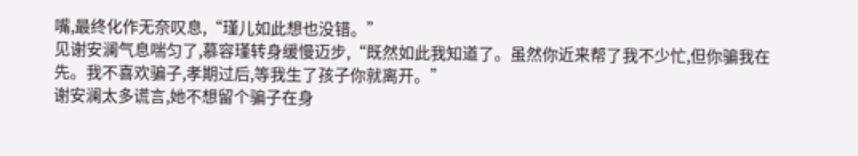嘴,最终化作无奈叹息,“瑾儿如此想也没错。”
见谢安澜气息喘匀了,慕容瑾转身缓慢迈步,“既然如此我知道了。虽然你近来帮了我不少忙,但你骗我在先。我不喜欢骗子,孝期过后,等我生了孩子你就离开。”
谢安澜太多谎言,她不想留个骗子在身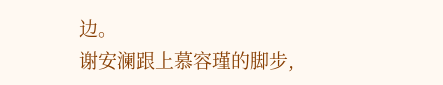边。
谢安澜跟上慕容瑾的脚步,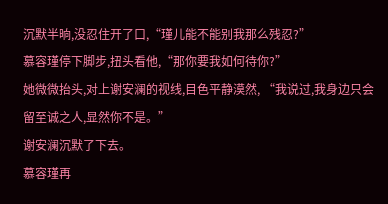沉默半晌,没忍住开了口,“瑾儿能不能别我那么残忍?”
慕容瑾停下脚步,扭头看他,“那你要我如何待你?”
她微微抬头,对上谢安澜的视线,目色平静漠然, “我说过,我身边只会留至诚之人,显然你不是。”
谢安澜沉默了下去。
慕容瑾再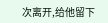次离开,给他留下